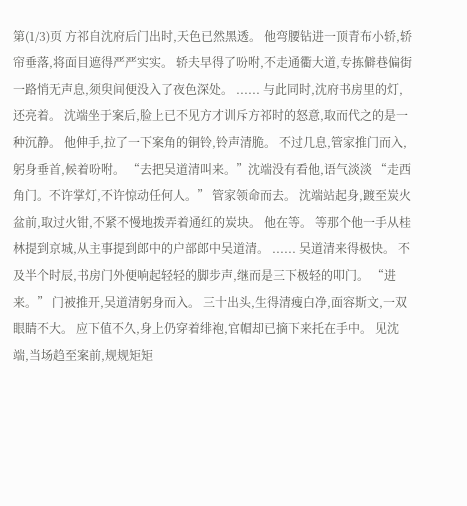第(1/3)页 方祁自沈府后门出时,天色已然黑透。 他弯腰钻进一顶青布小轿,轿帘垂落,将面目遮得严严实实。 轿夫早得了吩咐,不走通衢大道,专拣僻巷偏街 一路悄无声息,须臾间便没入了夜色深处。 ...... 与此同时,沈府书房里的灯,还亮着。 沈端坐于案后,脸上已不见方才训斥方祁时的怒意,取而代之的是一种沉静。 他伸手,拉了一下案角的铜铃,铃声清脆。 不过几息,管家推门而入,躬身垂首,候着吩咐。 “去把吴道清叫来。”沈端没有看他,语气淡淡 “走西角门。不许掌灯,不许惊动任何人。” 管家领命而去。 沈端站起身,踱至炭火盆前,取过火钳,不紧不慢地拨弄着通红的炭块。 他在等。 等那个他一手从桂林提到京城,从主事提到郎中的户部郎中吴道清。 ...... 吴道清来得极快。 不及半个时辰,书房门外便响起轻轻的脚步声,继而是三下极轻的叩门。 “进来。” 门被推开,吴道清躬身而入。 三十出头,生得清瘦白净,面容斯文,一双眼睛不大。 应下值不久,身上仍穿着绯袍,官帽却已摘下来托在手中。 见沈端,当场趋至案前,规规矩矩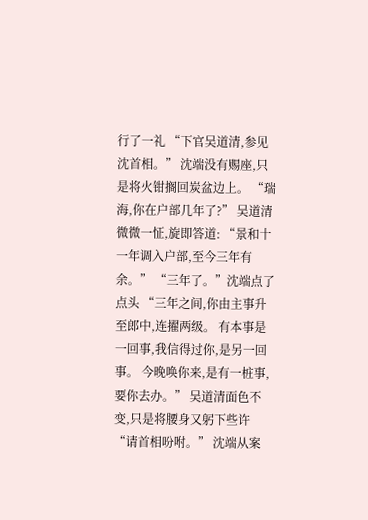行了一礼 “下官吴道清,参见沈首相。” 沈端没有赐座,只是将火钳搁回炭盆边上。 “瑞海,你在户部几年了?” 吴道清微微一怔,旋即答道: “景和十一年调入户部,至今三年有余。” “三年了。”沈端点了点头 “三年之间,你由主事升至郎中,连擢两级。 有本事是一回事,我信得过你,是另一回事。 今晚唤你来,是有一桩事,要你去办。” 吴道清面色不变,只是将腰身又躬下些许 “请首相吩咐。” 沈端从案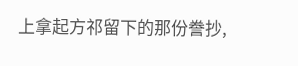上拿起方祁留下的那份誊抄,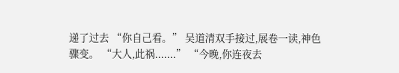递了过去 “你自己看。” 吴道清双手接过,展卷一读,神色骤变。 “大人,此祸.......” “今晚,你连夜去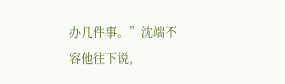办几件事。”沈端不容他往下说,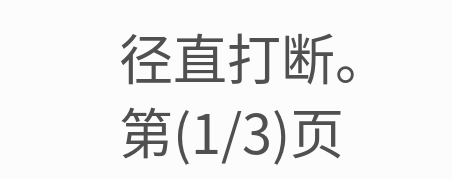径直打断。 第(1/3)页